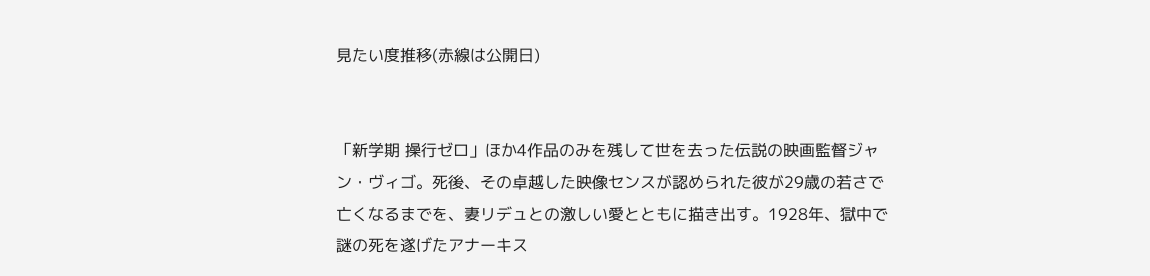見たい度推移(赤線は公開日)


「新学期 操行ゼロ」ほか4作品のみを残して世を去った伝説の映画監督ジャン・ヴィゴ。死後、その卓越した映像センスが認められた彼が29歳の若さで亡くなるまでを、妻リデュとの激しい愛とともに描き出す。1928年、獄中で謎の死を遂げたアナーキス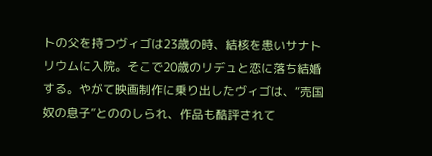トの父を持つヴィゴは23歳の時、結核を患いサナトリウムに入院。そこで20歳のリデュと恋に落ち結婚する。やがて映画制作に乗り出したヴィゴは、“売国奴の息子”とののしられ、作品も酷評されて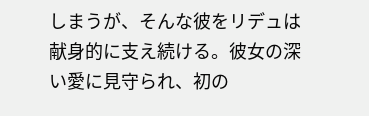しまうが、そんな彼をリデュは献身的に支え続ける。彼女の深い愛に見守られ、初の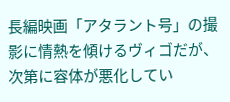長編映画「アタラント号」の撮影に情熱を傾けるヴィゴだが、次第に容体が悪化してい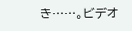き……。ビデオ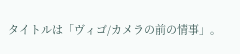タイトルは「ヴィゴ/カメラの前の情事」。